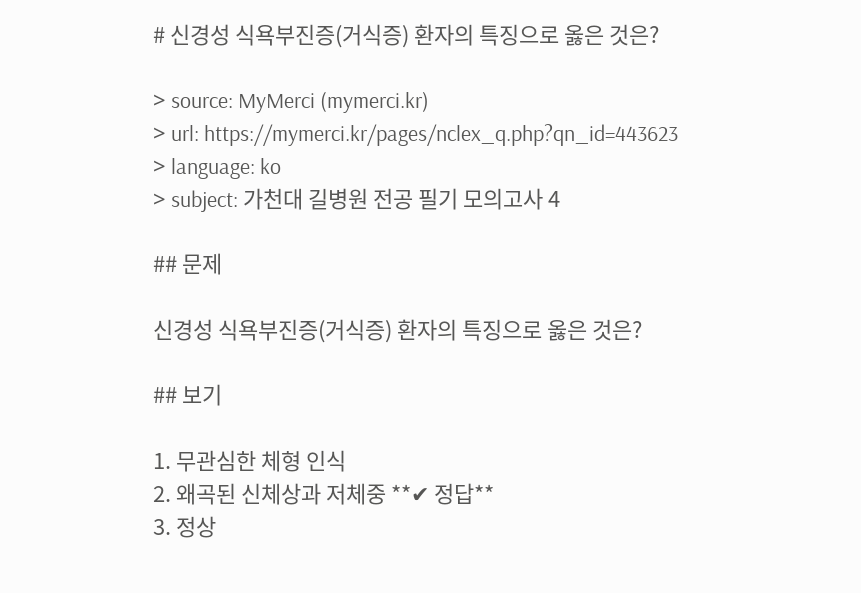# 신경성 식욕부진증(거식증) 환자의 특징으로 옳은 것은?

> source: MyMerci (mymerci.kr)
> url: https://mymerci.kr/pages/nclex_q.php?qn_id=443623
> language: ko
> subject: 가천대 길병원 전공 필기 모의고사 4

## 문제

신경성 식욕부진증(거식증) 환자의 특징으로 옳은 것은?

## 보기

1. 무관심한 체형 인식
2. 왜곡된 신체상과 저체중 **✔ 정답**
3. 정상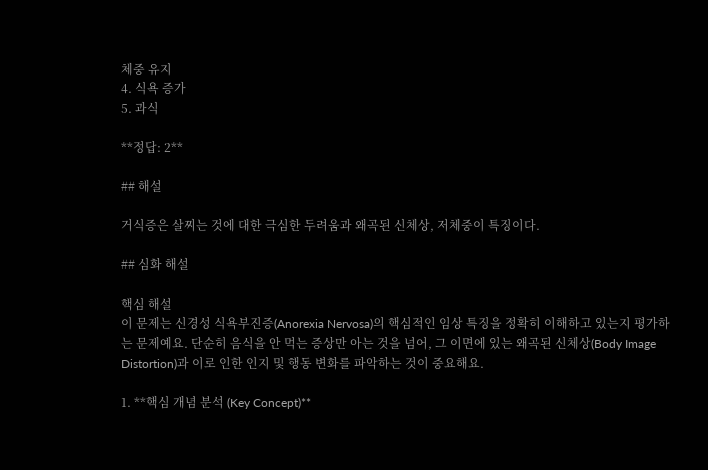체중 유지
4. 식욕 증가
5. 과식

**정답: 2**

## 해설

거식증은 살찌는 것에 대한 극심한 두려움과 왜곡된 신체상, 저체중이 특징이다.

## 심화 해설

핵심 해설
이 문제는 신경성 식욕부진증(Anorexia Nervosa)의 핵심적인 임상 특징을 정확히 이해하고 있는지 평가하는 문제예요. 단순히 음식을 안 먹는 증상만 아는 것을 넘어, 그 이면에 있는 왜곡된 신체상(Body Image Distortion)과 이로 인한 인지 및 행동 변화를 파악하는 것이 중요해요.

1. **핵심 개념 분석 (Key Concept)**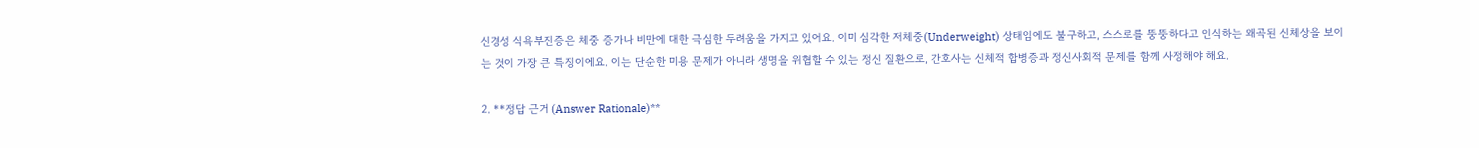신경성 식욕부진증은 체중 증가나 비만에 대한 극심한 두려움을 가지고 있어요. 이미 심각한 저체중(Underweight) 상태임에도 불구하고, 스스로를 뚱뚱하다고 인식하는 왜곡된 신체상을 보이는 것이 가장 큰 특징이에요. 이는 단순한 미용 문제가 아니라 생명을 위협할 수 있는 정신 질환으로, 간호사는 신체적 합병증과 정신사회적 문제를 함께 사정해야 해요.

2. **정답 근거 (Answer Rationale)**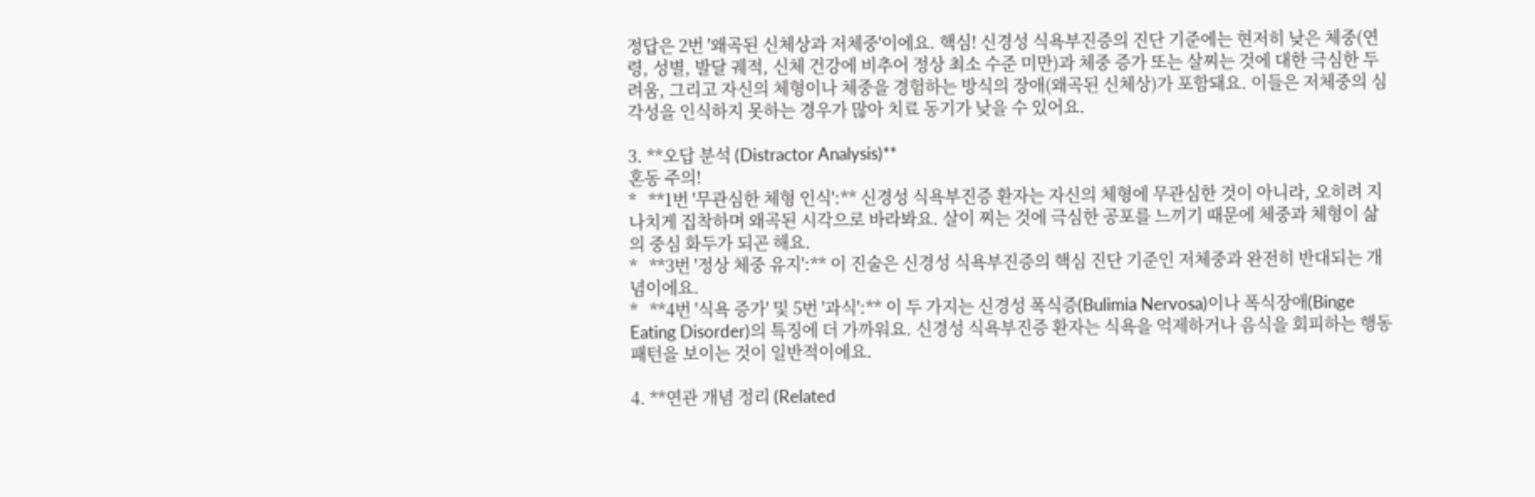정답은 2번 '왜곡된 신체상과 저체중'이에요. 핵심! 신경성 식욕부진증의 진단 기준에는 현저히 낮은 체중(연령, 성별, 발달 궤적, 신체 건강에 비추어 정상 최소 수준 미만)과 체중 증가 또는 살찌는 것에 대한 극심한 두려움, 그리고 자신의 체형이나 체중을 경험하는 방식의 장애(왜곡된 신체상)가 포함돼요. 이들은 저체중의 심각성을 인식하지 못하는 경우가 많아 치료 동기가 낮을 수 있어요.

3. **오답 분석 (Distractor Analysis)**
혼동 주의!
*   **1번 '무관심한 체형 인식':** 신경성 식욕부진증 환자는 자신의 체형에 무관심한 것이 아니라, 오히려 지나치게 집착하며 왜곡된 시각으로 바라봐요. 살이 찌는 것에 극심한 공포를 느끼기 때문에 체중과 체형이 삶의 중심 화두가 되곤 해요.
*   **3번 '정상 체중 유지':** 이 진술은 신경성 식욕부진증의 핵심 진단 기준인 저체중과 완전히 반대되는 개념이에요.
*   **4번 '식욕 증가' 및 5번 '과식':** 이 두 가지는 신경성 폭식증(Bulimia Nervosa)이나 폭식장애(Binge Eating Disorder)의 특징에 더 가까워요. 신경성 식욕부진증 환자는 식욕을 억제하거나 음식을 회피하는 행동 패턴을 보이는 것이 일반적이에요.

4. **연관 개념 정리 (Related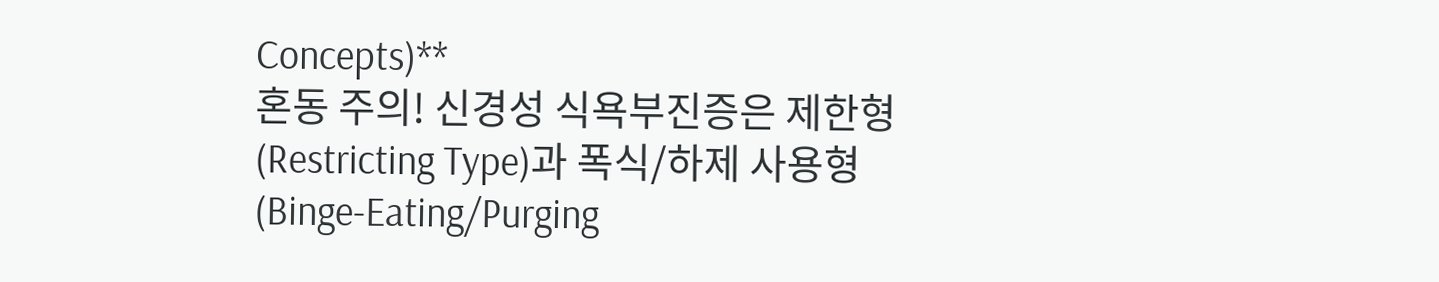Concepts)**
혼동 주의! 신경성 식욕부진증은 제한형(Restricting Type)과 폭식/하제 사용형(Binge-Eating/Purging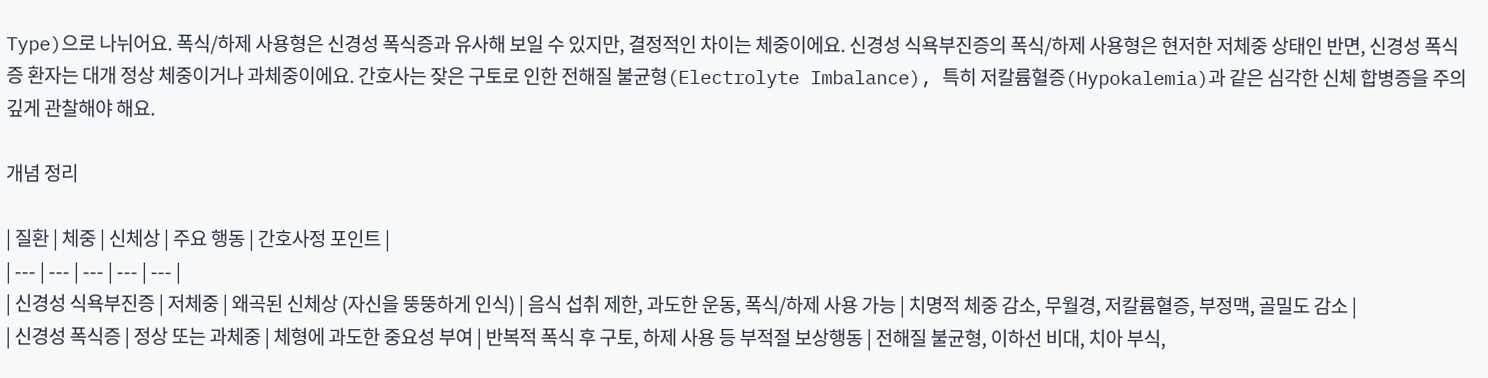Type)으로 나뉘어요. 폭식/하제 사용형은 신경성 폭식증과 유사해 보일 수 있지만, 결정적인 차이는 체중이에요. 신경성 식욕부진증의 폭식/하제 사용형은 현저한 저체중 상태인 반면, 신경성 폭식증 환자는 대개 정상 체중이거나 과체중이에요. 간호사는 잦은 구토로 인한 전해질 불균형(Electrolyte Imbalance), 특히 저칼륨혈증(Hypokalemia)과 같은 심각한 신체 합병증을 주의 깊게 관찰해야 해요.

개념 정리

| 질환 | 체중 | 신체상 | 주요 행동 | 간호사정 포인트 |
| --- | --- | --- | --- | --- |
| 신경성 식욕부진증 | 저체중 | 왜곡된 신체상 (자신을 뚱뚱하게 인식) | 음식 섭취 제한, 과도한 운동, 폭식/하제 사용 가능 | 치명적 체중 감소, 무월경, 저칼륨혈증, 부정맥, 골밀도 감소 |
| 신경성 폭식증 | 정상 또는 과체중 | 체형에 과도한 중요성 부여 | 반복적 폭식 후 구토, 하제 사용 등 부적절 보상행동 | 전해질 불균형, 이하선 비대, 치아 부식,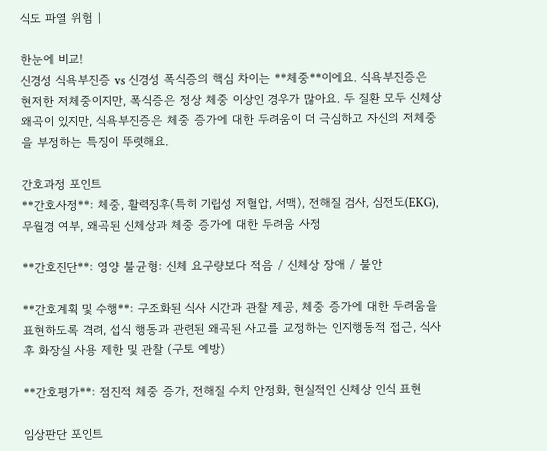식도 파열 위험 |

한눈에 비교!
신경성 식욕부진증 vs 신경성 폭식증의 핵심 차이는 **체중**이에요. 식욕부진증은 현저한 저체중이지만, 폭식증은 정상 체중 이상인 경우가 많아요. 두 질환 모두 신체상 왜곡이 있지만, 식욕부진증은 체중 증가에 대한 두려움이 더 극심하고 자신의 저체중을 부정하는 특징이 뚜렷해요.

간호과정 포인트
**간호사정**: 체중, 활력징후(특히 기립성 저혈압, 서맥), 전해질 검사, 심전도(EKG), 무월경 여부, 왜곡된 신체상과 체중 증가에 대한 두려움 사정

**간호진단**: 영양 불균형: 신체 요구량보다 적음 / 신체상 장애 / 불안

**간호계획 및 수행**: 구조화된 식사 시간과 관찰 제공, 체중 증가에 대한 두려움을 표현하도록 격려, 섭식 행동과 관련된 왜곡된 사고를 교정하는 인지행동적 접근, 식사 후 화장실 사용 제한 및 관찰 (구토 예방)

**간호평가**: 점진적 체중 증가, 전해질 수치 안정화, 현실적인 신체상 인식 표현

임상판단 포인트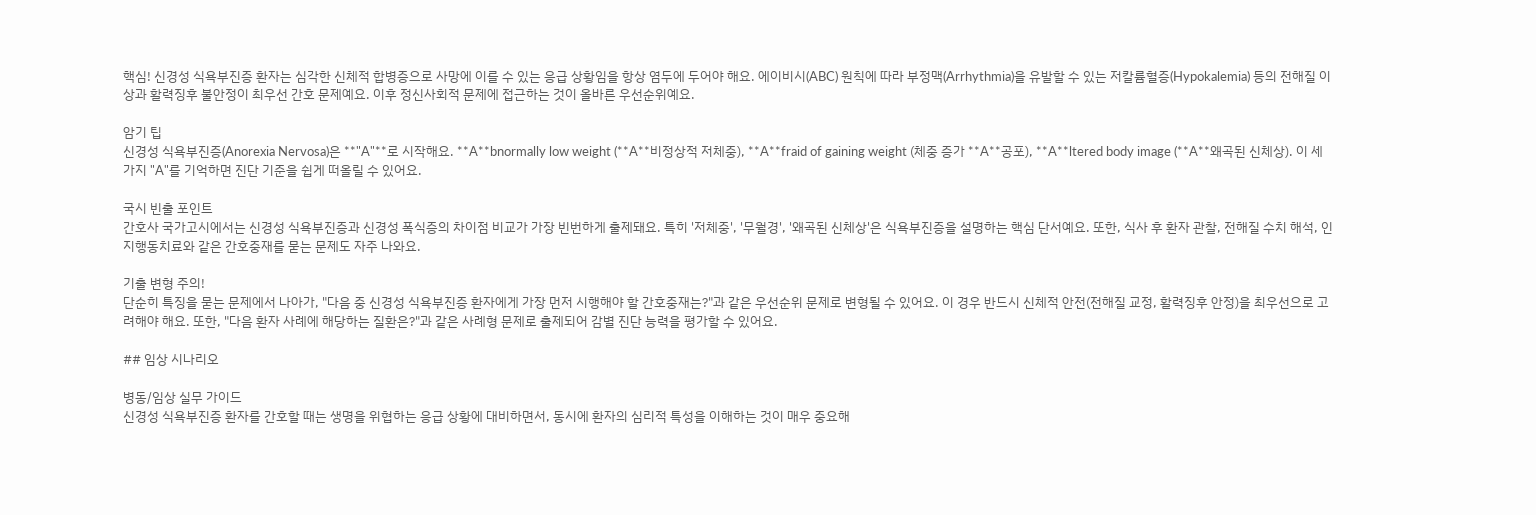핵심! 신경성 식욕부진증 환자는 심각한 신체적 합병증으로 사망에 이를 수 있는 응급 상황임을 항상 염두에 두어야 해요. 에이비시(ABC) 원칙에 따라 부정맥(Arrhythmia)을 유발할 수 있는 저칼륨혈증(Hypokalemia) 등의 전해질 이상과 활력징후 불안정이 최우선 간호 문제예요. 이후 정신사회적 문제에 접근하는 것이 올바른 우선순위예요.

암기 팁
신경성 식욕부진증(Anorexia Nervosa)은 **"A"**로 시작해요. **A**bnormally low weight (**A**비정상적 저체중), **A**fraid of gaining weight (체중 증가 **A**공포), **A**ltered body image (**A**왜곡된 신체상). 이 세 가지 "A"를 기억하면 진단 기준을 쉽게 떠올릴 수 있어요.

국시 빈출 포인트
간호사 국가고시에서는 신경성 식욕부진증과 신경성 폭식증의 차이점 비교가 가장 빈번하게 출제돼요. 특히 '저체중', '무월경', '왜곡된 신체상'은 식욕부진증을 설명하는 핵심 단서예요. 또한, 식사 후 환자 관찰, 전해질 수치 해석, 인지행동치료와 같은 간호중재를 묻는 문제도 자주 나와요.

기출 변형 주의!
단순히 특징을 묻는 문제에서 나아가, "다음 중 신경성 식욕부진증 환자에게 가장 먼저 시행해야 할 간호중재는?"과 같은 우선순위 문제로 변형될 수 있어요. 이 경우 반드시 신체적 안전(전해질 교정, 활력징후 안정)을 최우선으로 고려해야 해요. 또한, "다음 환자 사례에 해당하는 질환은?"과 같은 사례형 문제로 출제되어 감별 진단 능력을 평가할 수 있어요.

## 임상 시나리오

병동/임상 실무 가이드
신경성 식욕부진증 환자를 간호할 때는 생명을 위협하는 응급 상황에 대비하면서, 동시에 환자의 심리적 특성을 이해하는 것이 매우 중요해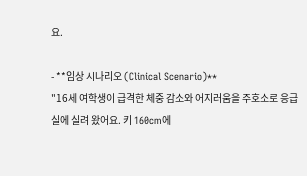요.

- **임상 시나리오 (Clinical Scenario)**
"16세 여학생이 급격한 체중 감소와 어지러움을 주호소로 응급실에 실려 왔어요. 키 160cm에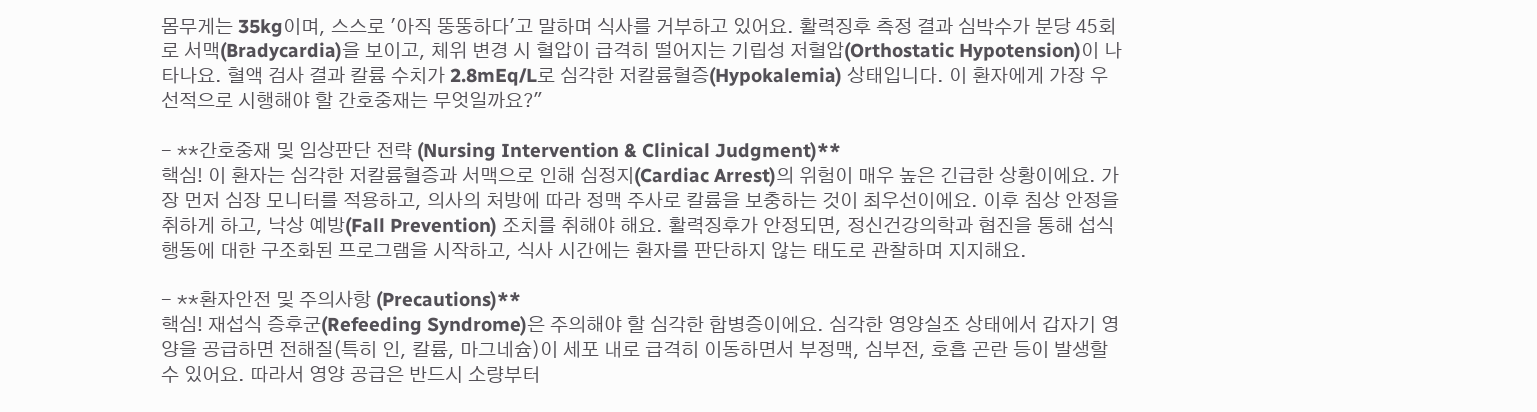몸무게는 35kg이며, 스스로 '아직 뚱뚱하다'고 말하며 식사를 거부하고 있어요. 활력징후 측정 결과 심박수가 분당 45회로 서맥(Bradycardia)을 보이고, 체위 변경 시 혈압이 급격히 떨어지는 기립성 저혈압(Orthostatic Hypotension)이 나타나요. 혈액 검사 결과 칼륨 수치가 2.8mEq/L로 심각한 저칼륨혈증(Hypokalemia) 상태입니다. 이 환자에게 가장 우선적으로 시행해야 할 간호중재는 무엇일까요?"

- **간호중재 및 임상판단 전략 (Nursing Intervention & Clinical Judgment)**
핵심! 이 환자는 심각한 저칼륨혈증과 서맥으로 인해 심정지(Cardiac Arrest)의 위험이 매우 높은 긴급한 상황이에요. 가장 먼저 심장 모니터를 적용하고, 의사의 처방에 따라 정맥 주사로 칼륨을 보충하는 것이 최우선이에요. 이후 침상 안정을 취하게 하고, 낙상 예방(Fall Prevention) 조치를 취해야 해요. 활력징후가 안정되면, 정신건강의학과 협진을 통해 섭식 행동에 대한 구조화된 프로그램을 시작하고, 식사 시간에는 환자를 판단하지 않는 태도로 관찰하며 지지해요.

- **환자안전 및 주의사항 (Precautions)**
핵심! 재섭식 증후군(Refeeding Syndrome)은 주의해야 할 심각한 합병증이에요. 심각한 영양실조 상태에서 갑자기 영양을 공급하면 전해질(특히 인, 칼륨, 마그네슘)이 세포 내로 급격히 이동하면서 부정맥, 심부전, 호흡 곤란 등이 발생할 수 있어요. 따라서 영양 공급은 반드시 소량부터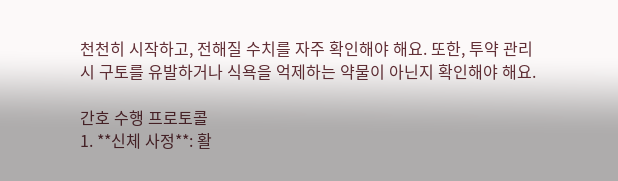천천히 시작하고, 전해질 수치를 자주 확인해야 해요. 또한, 투약 관리 시 구토를 유발하거나 식욕을 억제하는 약물이 아닌지 확인해야 해요.

간호 수행 프로토콜
1. **신체 사정**: 활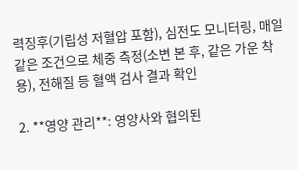력징후(기립성 저혈압 포함), 심전도 모니터링, 매일 같은 조건으로 체중 측정(소변 본 후, 같은 가운 착용), 전해질 등 혈액 검사 결과 확인

2. **영양 관리**: 영양사와 협의된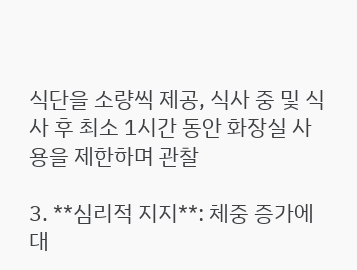식단을 소량씩 제공, 식사 중 및 식사 후 최소 1시간 동안 화장실 사용을 제한하며 관찰

3. **심리적 지지**: 체중 증가에 대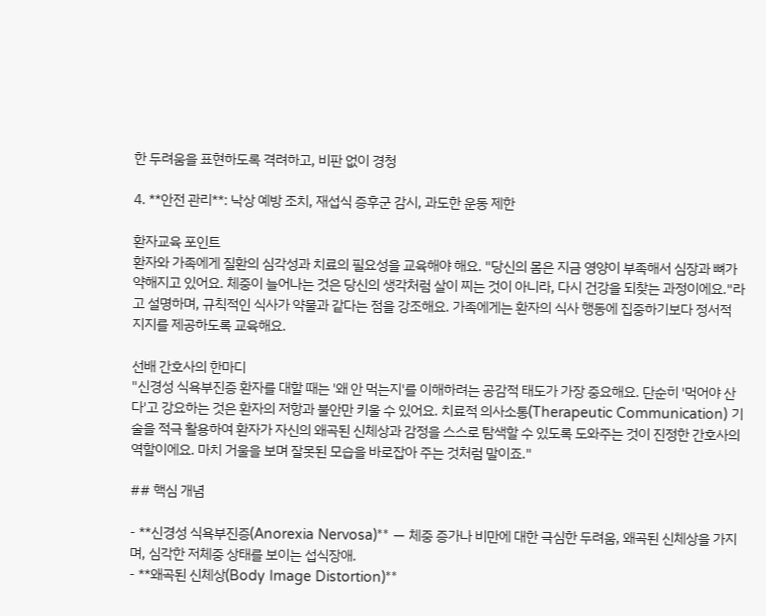한 두려움을 표현하도록 격려하고, 비판 없이 경청

4. **안전 관리**: 낙상 예방 조치, 재섭식 증후군 감시, 과도한 운동 제한

환자교육 포인트
환자와 가족에게 질환의 심각성과 치료의 필요성을 교육해야 해요. "당신의 몸은 지금 영양이 부족해서 심장과 뼈가 약해지고 있어요. 체중이 늘어나는 것은 당신의 생각처럼 살이 찌는 것이 아니라, 다시 건강을 되찾는 과정이에요."라고 설명하며, 규칙적인 식사가 약물과 같다는 점을 강조해요. 가족에게는 환자의 식사 행동에 집중하기보다 정서적 지지를 제공하도록 교육해요.

선배 간호사의 한마디
"신경성 식욕부진증 환자를 대할 때는 '왜 안 먹는지'를 이해하려는 공감적 태도가 가장 중요해요. 단순히 '먹어야 산다'고 강요하는 것은 환자의 저항과 불안만 키울 수 있어요. 치료적 의사소통(Therapeutic Communication) 기술을 적극 활용하여 환자가 자신의 왜곡된 신체상과 감정을 스스로 탐색할 수 있도록 도와주는 것이 진정한 간호사의 역할이에요. 마치 거울을 보며 잘못된 모습을 바로잡아 주는 것처럼 말이죠."

## 핵심 개념

- **신경성 식욕부진증(Anorexia Nervosa)** — 체중 증가나 비만에 대한 극심한 두려움, 왜곡된 신체상을 가지며, 심각한 저체중 상태를 보이는 섭식장애.
- **왜곡된 신체상(Body Image Distortion)**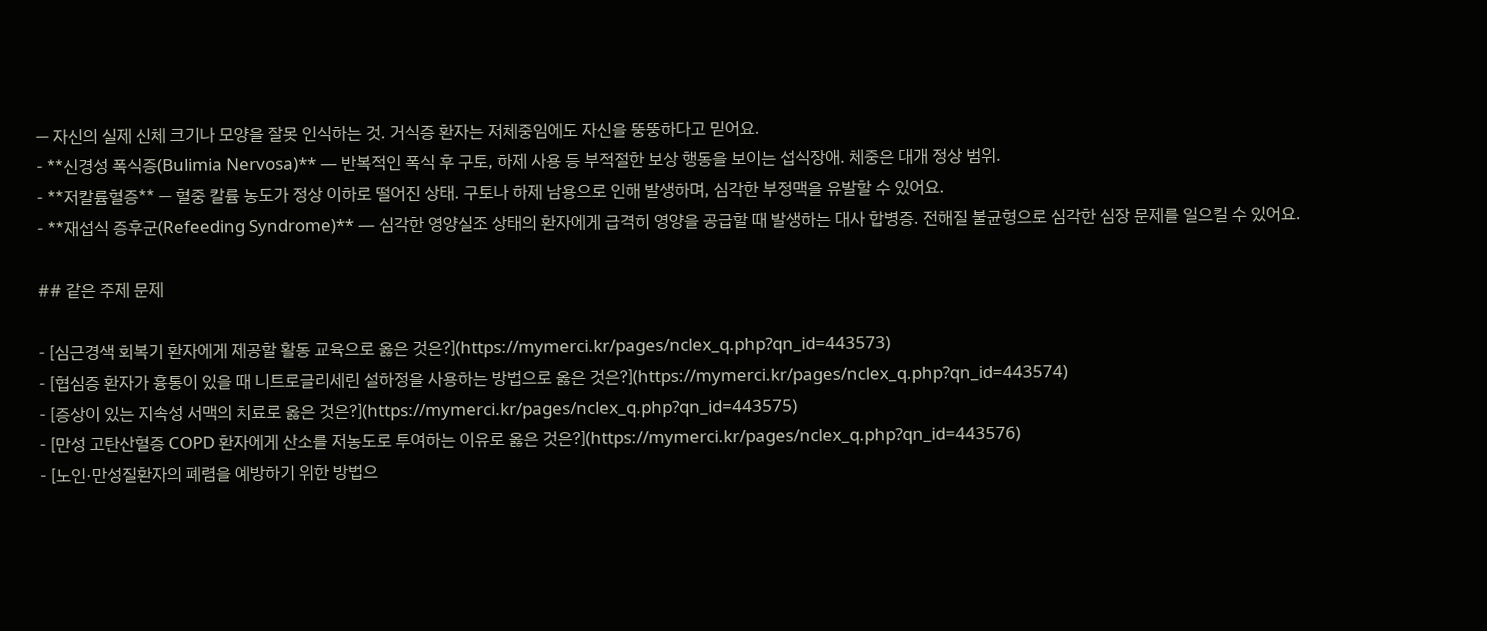— 자신의 실제 신체 크기나 모양을 잘못 인식하는 것. 거식증 환자는 저체중임에도 자신을 뚱뚱하다고 믿어요.
- **신경성 폭식증(Bulimia Nervosa)** — 반복적인 폭식 후 구토, 하제 사용 등 부적절한 보상 행동을 보이는 섭식장애. 체중은 대개 정상 범위.
- **저칼륨혈증** — 혈중 칼륨 농도가 정상 이하로 떨어진 상태. 구토나 하제 남용으로 인해 발생하며, 심각한 부정맥을 유발할 수 있어요.
- **재섭식 증후군(Refeeding Syndrome)** — 심각한 영양실조 상태의 환자에게 급격히 영양을 공급할 때 발생하는 대사 합병증. 전해질 불균형으로 심각한 심장 문제를 일으킬 수 있어요.

## 같은 주제 문제

- [심근경색 회복기 환자에게 제공할 활동 교육으로 옳은 것은?](https://mymerci.kr/pages/nclex_q.php?qn_id=443573)
- [협심증 환자가 흉통이 있을 때 니트로글리세린 설하정을 사용하는 방법으로 옳은 것은?](https://mymerci.kr/pages/nclex_q.php?qn_id=443574)
- [증상이 있는 지속성 서맥의 치료로 옳은 것은?](https://mymerci.kr/pages/nclex_q.php?qn_id=443575)
- [만성 고탄산혈증 COPD 환자에게 산소를 저농도로 투여하는 이유로 옳은 것은?](https://mymerci.kr/pages/nclex_q.php?qn_id=443576)
- [노인·만성질환자의 폐렴을 예방하기 위한 방법으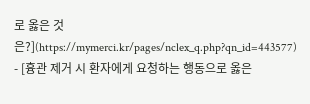로 옳은 것은?](https://mymerci.kr/pages/nclex_q.php?qn_id=443577)
- [흉관 제거 시 환자에게 요청하는 행동으로 옳은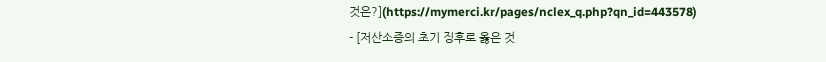것은?](https://mymerci.kr/pages/nclex_q.php?qn_id=443578)
- [저산소증의 초기 징후로 옳은 것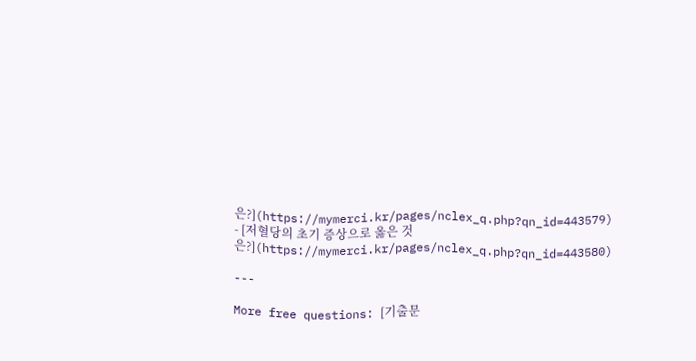은?](https://mymerci.kr/pages/nclex_q.php?qn_id=443579)
- [저혈당의 초기 증상으로 옳은 것은?](https://mymerci.kr/pages/nclex_q.php?qn_id=443580)

---

More free questions: [기출문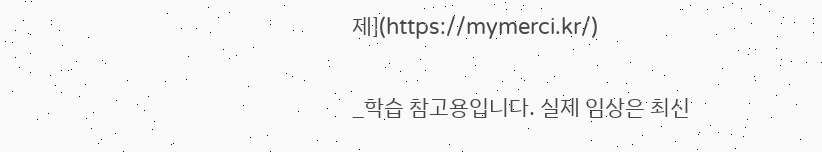제](https://mymerci.kr/)

_학습 참고용입니다. 실제 임상은 최신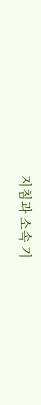지침과 소속 기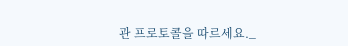관 프로토콜을 따르세요._